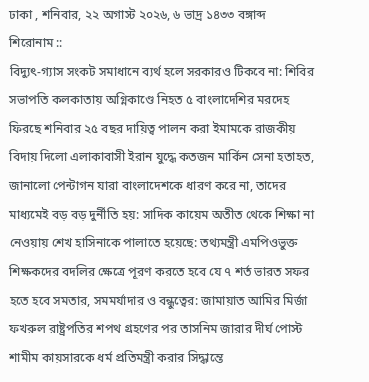ঢাকা , শনিবার, ২২ অগাস্ট ২০২৬, ৬ ভাদ্র ১৪৩৩ বঙ্গাব্দ
শিরোনাম ::
বিদ্যুৎ-গ্যাস সংকট সমাধানে ব্যর্থ হলে সরকারও টিকবে না: শিবির সভাপতি কলকাতায় অগ্নিকাণ্ডে নিহত ৫ বাংলাদেশির মরদেহ ফিরছে শনিবার ২৫ বছর দায়িত্ব পালন করা ইমামকে রাজকীয় বিদায় দিলো এলাকাবাসী ইরান যুদ্ধে কতজন মার্কিন সেনা হতাহত, জানালো পেন্টাগন যারা বাংলাদেশকে ধারণ করে না, তাদের মাধ্যমেই বড় বড় দুর্নীতি হয়: সাদিক কায়েম অতীত থেকে শিক্ষা না নেওয়ায় শেখ হাসিনাকে পালাতে হয়েছে: তথ্যমন্ত্রী এমপিওভুক্ত শিক্ষকদের বদলির ক্ষেত্রে পূরণ করতে হবে যে ৭ শর্ত ভারত সফর হতে হবে সমতার, সমমর্যাদার ও বন্ধুত্বের: জামায়াত আমির মির্জা ফখরুল রাষ্ট্রপতির শপথ গ্রহণের পর তাসনিম জারার দীর্ঘ পোস্ট শামীম কায়সারকে ধর্ম প্রতিমন্ত্রী করার সিদ্ধান্তে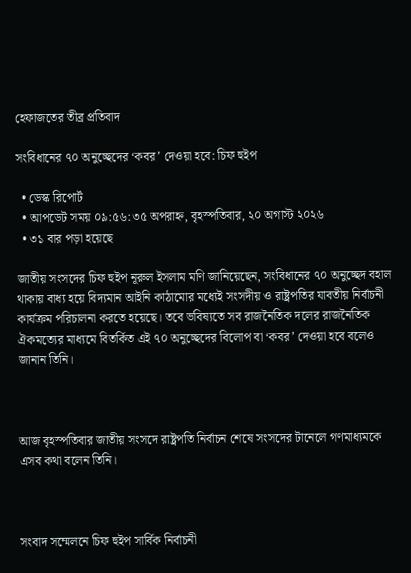হেফাজতের তীব্র প্রতিবাদ

সংবিধানের ৭০ অনুচ্ছেদের ‘কবর’ দেওয়া হবে: চিফ হুইপ

  • ডেস্ক রিপোর্ট
  • আপডেট সময় ০৯:৫৬:৩৫ অপরাহ্ন, বৃহস্পতিবার, ২০ অগাস্ট ২০২৬
  • ৩১ বার পড়া হয়েছে

জাতীয় সংসদের চিফ হুইপ নূরুল ইসলাম মণি জানিয়েছেন, সংবিধানের ৭০ অনুচ্ছেদ বহাল থাকায় বাধ্য হয়ে বিদ্যমান আইনি কাঠামোর মধ্যেই সংসদীয় ও রাষ্ট্রপতির যাবতীয় নির্বাচনী কার্যক্রম পরিচালনা করতে হয়েছে। তবে ভবিষ্যতে সব রাজনৈতিক দলের রাজনৈতিক ঐকমত্যের মাধ্যমে বিতর্কিত এই ৭০ অনুচ্ছেদের বিলোপ বা ‘কবর’ দেওয়া হবে বলেও জানান তিনি।



আজ বৃহস্পতিবার জাতীয় সংসদে রাষ্ট্রপতি নির্বাচন শেষে সংসদের টানেলে গণমাধ্যমকে এসব কথা বলেন তিনি।



সংবাদ সম্মেলনে চিফ হুইপ সার্বিক নির্বাচনী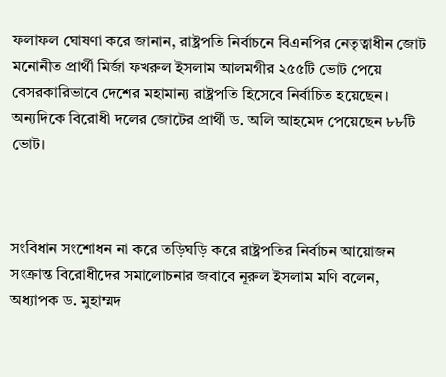ফলাফল ঘোষণা করে জানান, রাষ্ট্রপতি নির্বাচনে বিএনপির নেতৃত্বাধীন জোট মনোনীত প্রার্থী মির্জা ফখরুল ইসলাম আলমগীর ২৫৫টি ভোট পেয়ে বেসরকারিভাবে দেশের মহামান্য রাষ্ট্রপতি হিসেবে নির্বাচিত হয়েছেন। অন্যদিকে বিরোধী দলের জোটের প্রার্থী ড. অলি আহমেদ পেয়েছেন ৮৮টি ভোট।



সংবিধান সংশোধন না করে তড়িঘড়ি করে রাষ্ট্রপতির নির্বাচন আয়োজন সংক্রান্ত বিরোধীদের সমালোচনার জবাবে নূরুল ইসলাম মণি বলেন, অধ্যাপক ড. মুহাম্মদ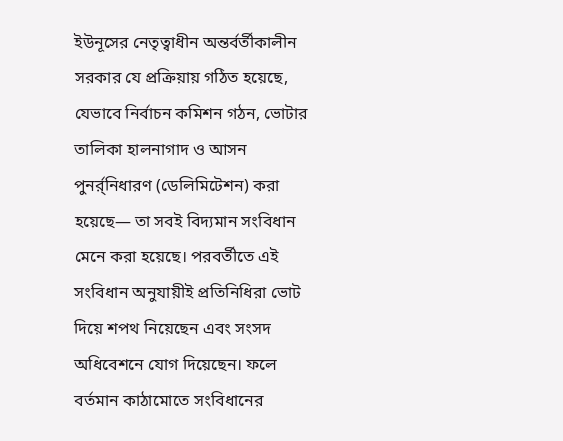ইউনূসের নেতৃত্বাধীন অন্তর্বর্তীকালীন সরকার যে প্রক্রিয়ায় গঠিত হয়েছে, যেভাবে নির্বাচন কমিশন গঠন, ভোটার তালিকা হালনাগাদ ও আসন পুনর্র্নিধারণ (ডেলিমিটেশন) করা হয়েছে— তা সবই বিদ্যমান সংবিধান মেনে করা হয়েছে। পরবর্তীতে এই সংবিধান অনুযায়ীই প্রতিনিধিরা ভোট দিয়ে শপথ নিয়েছেন এবং সংসদ অধিবেশনে যোগ দিয়েছেন। ফলে বর্তমান কাঠামোতে সংবিধানের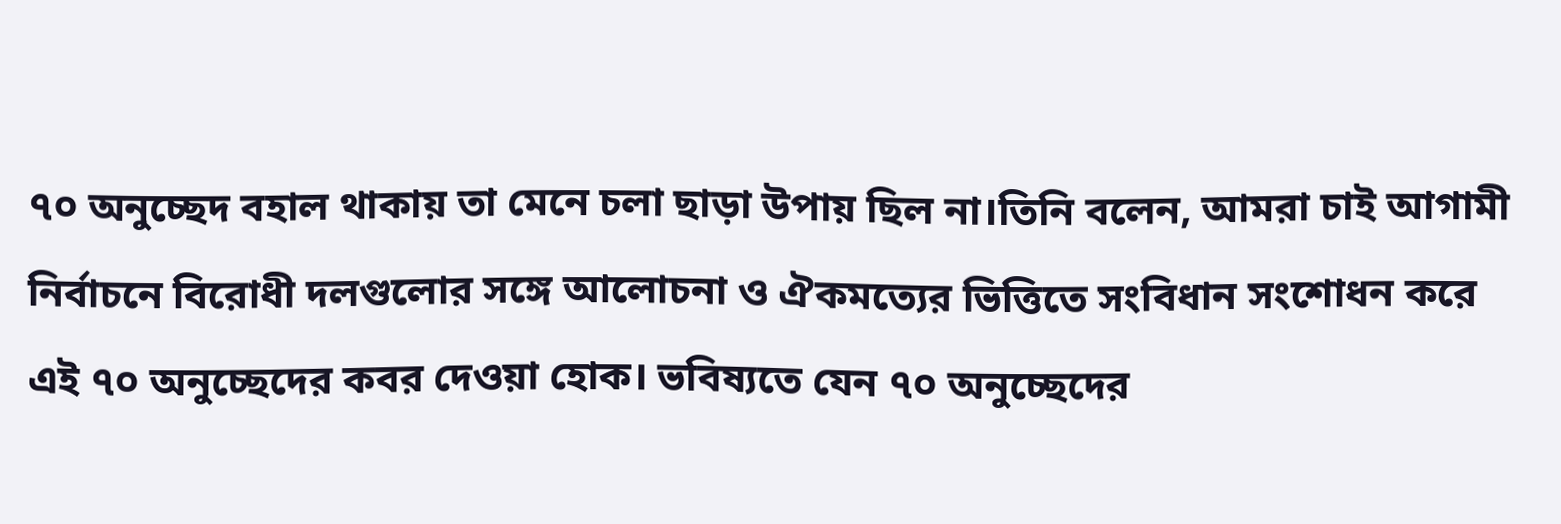৭০ অনুচ্ছেদ বহাল থাকায় তা মেনে চলা ছাড়া উপায় ছিল না।তিনি বলেন, আমরা চাই আগামী নির্বাচনে বিরোধী দলগুলোর সঙ্গে আলোচনা ও ঐকমত্যের ভিত্তিতে সংবিধান সংশোধন করে এই ৭০ অনুচ্ছেদের কবর দেওয়া হোক। ভবিষ্যতে যেন ৭০ অনুচ্ছেদের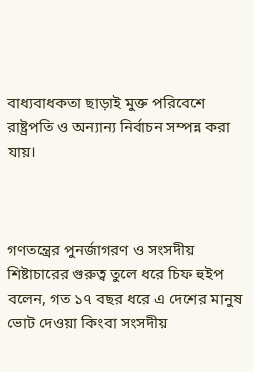বাধ্যবাধকতা ছাড়াই মুক্ত পরিবেশে রাষ্ট্রপতি ও অন্যান্য নির্বাচন সম্পন্ন করা যায়।



গণতন্ত্রের পুনর্জাগরণ ও সংসদীয় শিষ্টাচারের গুরুত্ব তুলে ধরে চিফ হুইপ বলেন, গত ১৭ বছর ধরে এ দেশের মানুষ ভোট দেওয়া কিংবা সংসদীয়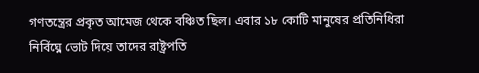গণতন্ত্রের প্রকৃত আমেজ থেকে বঞ্চিত ছিল। এবার ১৮ কোটি মানুষের প্রতিনিধিরা নির্বিঘ্নে ভোট দিয়ে তাদের রাষ্ট্রপতি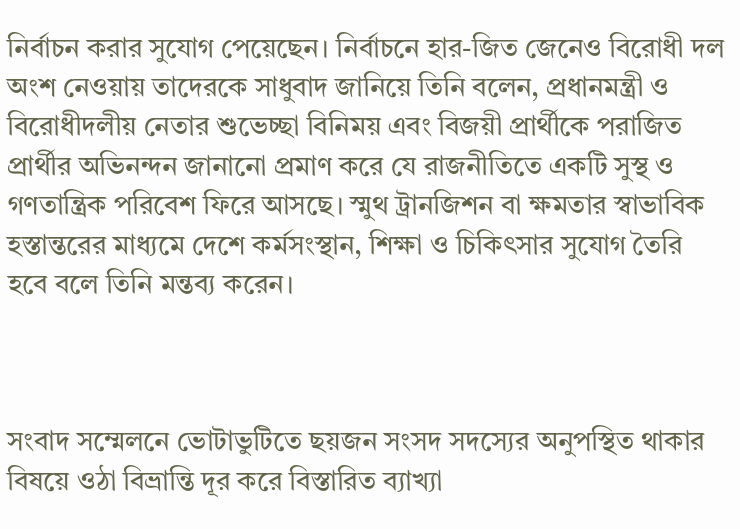নির্বাচন করার সুযোগ পেয়েছেন। নির্বাচনে হার-জিত জেনেও বিরোধী দল অংশ নেওয়ায় তাদেরকে সাধুবাদ জানিয়ে তিনি বলেন, প্রধানমন্ত্রী ও বিরোধীদলীয় নেতার শুভেচ্ছা বিনিময় এবং বিজয়ী প্রার্থীকে পরাজিত প্রার্থীর অভিনন্দন জানানো প্রমাণ করে যে রাজনীতিতে একটি সুস্থ ও গণতান্ত্রিক পরিবেশ ফিরে আসছে। স্মুথ ট্রানজিশন বা ক্ষমতার স্বাভাবিক হস্তান্তরের মাধ্যমে দেশে কর্মসংস্থান, শিক্ষা ও চিকিৎসার সুযোগ তৈরি হবে বলে তিনি মন্তব্য করেন।



সংবাদ সম্মেলনে ভোটাভুটিতে ছয়জন সংসদ সদস্যের অনুপস্থিত থাকার বিষয়ে ওঠা বিভ্রান্তি দূর করে বিস্তারিত ব্যাখ্যা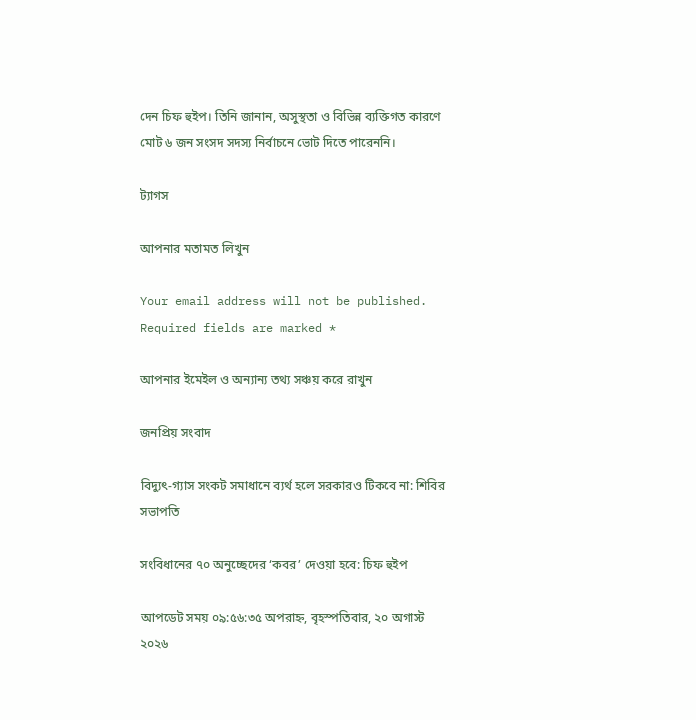দেন চিফ হুইপ। তিনি জানান, অসুস্থতা ও বিভিন্ন ব্যক্তিগত কারণে মোট ৬ জন সংসদ সদস্য নির্বাচনে ভোট দিতে পারেননি।

ট্যাগস

আপনার মতামত লিখুন

Your email address will not be published. Required fields are marked *

আপনার ইমেইল ও অন্যান্য তথ্য সঞ্চয় করে রাখুন

জনপ্রিয় সংবাদ

বিদ্যুৎ-গ্যাস সংকট সমাধানে ব্যর্থ হলে সরকারও টিকবে না: শিবির সভাপতি

সংবিধানের ৭০ অনুচ্ছেদের ‘কবর’ দেওয়া হবে: চিফ হুইপ

আপডেট সময় ০৯:৫৬:৩৫ অপরাহ্ন, বৃহস্পতিবার, ২০ অগাস্ট ২০২৬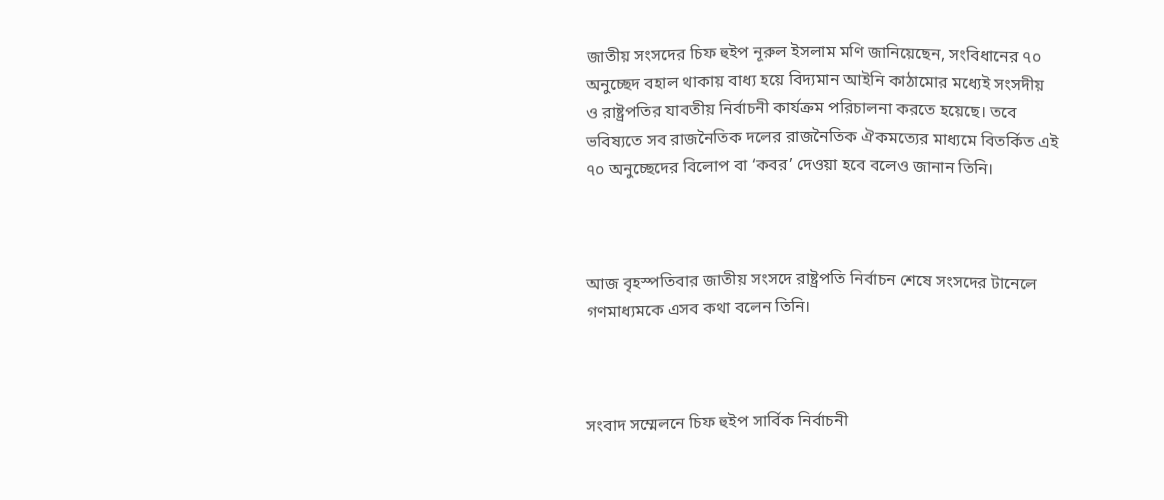জাতীয় সংসদের চিফ হুইপ নূরুল ইসলাম মণি জানিয়েছেন, সংবিধানের ৭০ অনুচ্ছেদ বহাল থাকায় বাধ্য হয়ে বিদ্যমান আইনি কাঠামোর মধ্যেই সংসদীয় ও রাষ্ট্রপতির যাবতীয় নির্বাচনী কার্যক্রম পরিচালনা করতে হয়েছে। তবে ভবিষ্যতে সব রাজনৈতিক দলের রাজনৈতিক ঐকমত্যের মাধ্যমে বিতর্কিত এই ৭০ অনুচ্ছেদের বিলোপ বা ‘কবর’ দেওয়া হবে বলেও জানান তিনি।



আজ বৃহস্পতিবার জাতীয় সংসদে রাষ্ট্রপতি নির্বাচন শেষে সংসদের টানেলে গণমাধ্যমকে এসব কথা বলেন তিনি।



সংবাদ সম্মেলনে চিফ হুইপ সার্বিক নির্বাচনী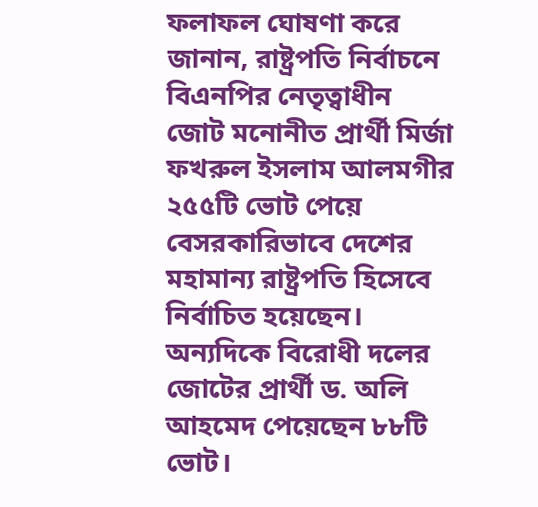ফলাফল ঘোষণা করে জানান, রাষ্ট্রপতি নির্বাচনে বিএনপির নেতৃত্বাধীন জোট মনোনীত প্রার্থী মির্জা ফখরুল ইসলাম আলমগীর ২৫৫টি ভোট পেয়ে বেসরকারিভাবে দেশের মহামান্য রাষ্ট্রপতি হিসেবে নির্বাচিত হয়েছেন। অন্যদিকে বিরোধী দলের জোটের প্রার্থী ড. অলি আহমেদ পেয়েছেন ৮৮টি ভোট।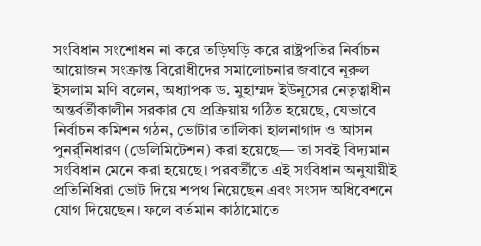সংবিধান সংশোধন না করে তড়িঘড়ি করে রাষ্ট্রপতির নির্বাচন আয়োজন সংক্রান্ত বিরোধীদের সমালোচনার জবাবে নূরুল ইসলাম মণি বলেন, অধ্যাপক ড. মুহাম্মদ ইউনূসের নেতৃত্বাধীন অন্তর্বর্তীকালীন সরকার যে প্রক্রিয়ায় গঠিত হয়েছে, যেভাবে নির্বাচন কমিশন গঠন, ভোটার তালিকা হালনাগাদ ও আসন পুনর্র্নিধারণ (ডেলিমিটেশন) করা হয়েছে— তা সবই বিদ্যমান সংবিধান মেনে করা হয়েছে। পরবর্তীতে এই সংবিধান অনুযায়ীই প্রতিনিধিরা ভোট দিয়ে শপথ নিয়েছেন এবং সংসদ অধিবেশনে যোগ দিয়েছেন। ফলে বর্তমান কাঠামোতে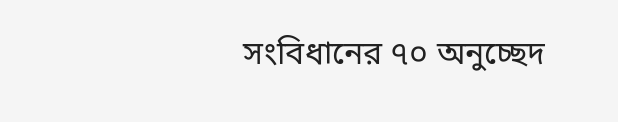সংবিধানের ৭০ অনুচ্ছেদ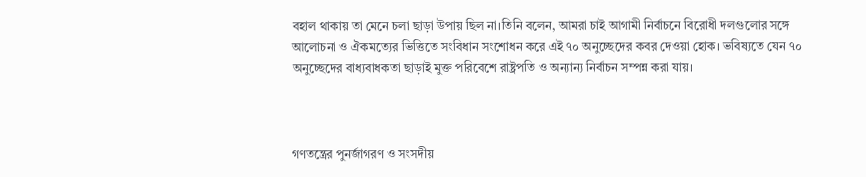বহাল থাকায় তা মেনে চলা ছাড়া উপায় ছিল না।তিনি বলেন, আমরা চাই আগামী নির্বাচনে বিরোধী দলগুলোর সঙ্গে আলোচনা ও ঐকমত্যের ভিত্তিতে সংবিধান সংশোধন করে এই ৭০ অনুচ্ছেদের কবর দেওয়া হোক। ভবিষ্যতে যেন ৭০ অনুচ্ছেদের বাধ্যবাধকতা ছাড়াই মুক্ত পরিবেশে রাষ্ট্রপতি ও অন্যান্য নির্বাচন সম্পন্ন করা যায়।



গণতন্ত্রের পুনর্জাগরণ ও সংসদীয়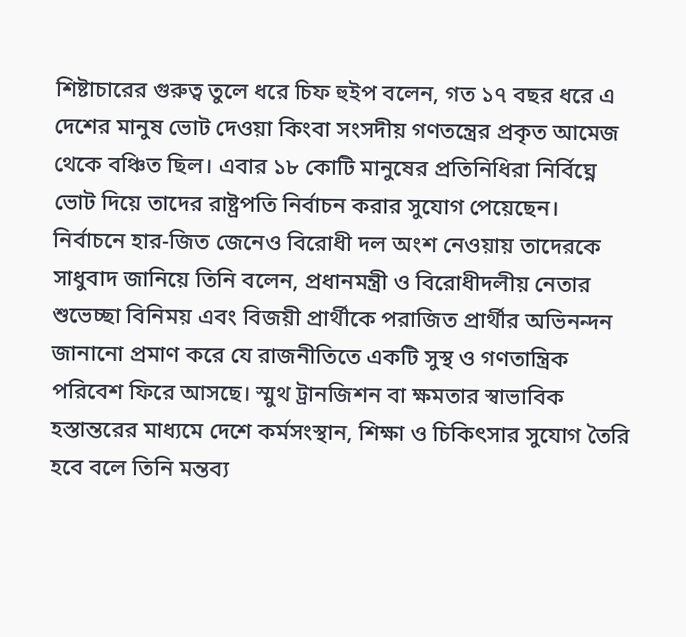শিষ্টাচারের গুরুত্ব তুলে ধরে চিফ হুইপ বলেন, গত ১৭ বছর ধরে এ দেশের মানুষ ভোট দেওয়া কিংবা সংসদীয় গণতন্ত্রের প্রকৃত আমেজ থেকে বঞ্চিত ছিল। এবার ১৮ কোটি মানুষের প্রতিনিধিরা নির্বিঘ্নে ভোট দিয়ে তাদের রাষ্ট্রপতি নির্বাচন করার সুযোগ পেয়েছেন। নির্বাচনে হার-জিত জেনেও বিরোধী দল অংশ নেওয়ায় তাদেরকে সাধুবাদ জানিয়ে তিনি বলেন, প্রধানমন্ত্রী ও বিরোধীদলীয় নেতার শুভেচ্ছা বিনিময় এবং বিজয়ী প্রার্থীকে পরাজিত প্রার্থীর অভিনন্দন জানানো প্রমাণ করে যে রাজনীতিতে একটি সুস্থ ও গণতান্ত্রিক পরিবেশ ফিরে আসছে। স্মুথ ট্রানজিশন বা ক্ষমতার স্বাভাবিক হস্তান্তরের মাধ্যমে দেশে কর্মসংস্থান, শিক্ষা ও চিকিৎসার সুযোগ তৈরি হবে বলে তিনি মন্তব্য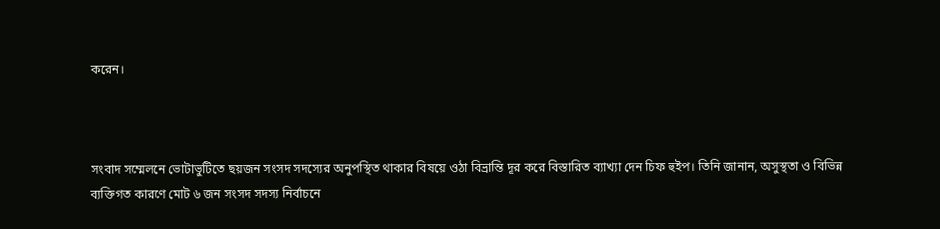করেন।



সংবাদ সম্মেলনে ভোটাভুটিতে ছয়জন সংসদ সদস্যের অনুপস্থিত থাকার বিষয়ে ওঠা বিভ্রান্তি দূর করে বিস্তারিত ব্যাখ্যা দেন চিফ হুইপ। তিনি জানান, অসুস্থতা ও বিভিন্ন ব্যক্তিগত কারণে মোট ৬ জন সংসদ সদস্য নির্বাচনে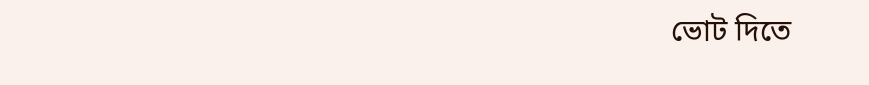ভোট দিতে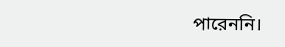পারেননি।